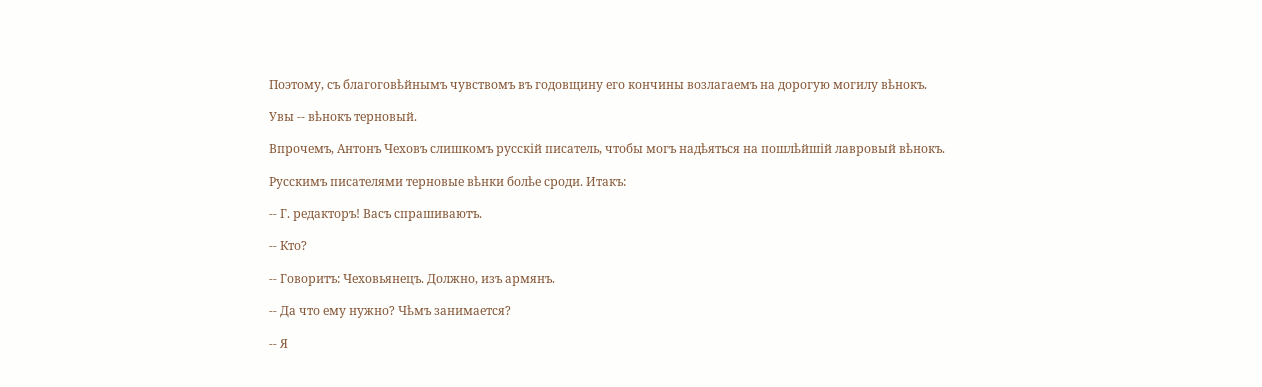Поэтому, съ благоговѣйнымъ чувствомъ въ годовщину его кончины возлагаемъ на дорогую могилу вѣнокъ.

Увы -- вѣнокъ терновый.

Впрочемъ, Антонъ Чеховъ слишкомъ русскій писатель, чтобы могъ надѣяться на пошлѣйшій лавровый вѣнокъ.

Русскимъ писателями терновые вѣнки болѣе сроди. Итакъ:

-- Г. редакторъ! Васъ спрашиваютъ.

-- Кто?

-- Говоритъ: Чеховьянецъ. Должно, изъ армянъ.

-- Да что ему нужно? Чѣмъ занимается?

-- Я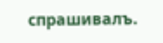спрашивалъ.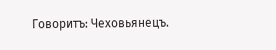Говоритъ: Чеховьянецъ.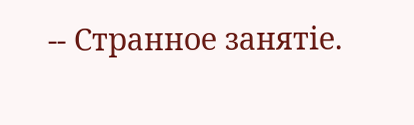-- Странное занятіе.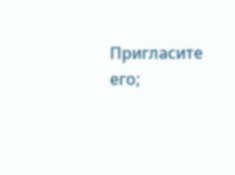Пригласите его;